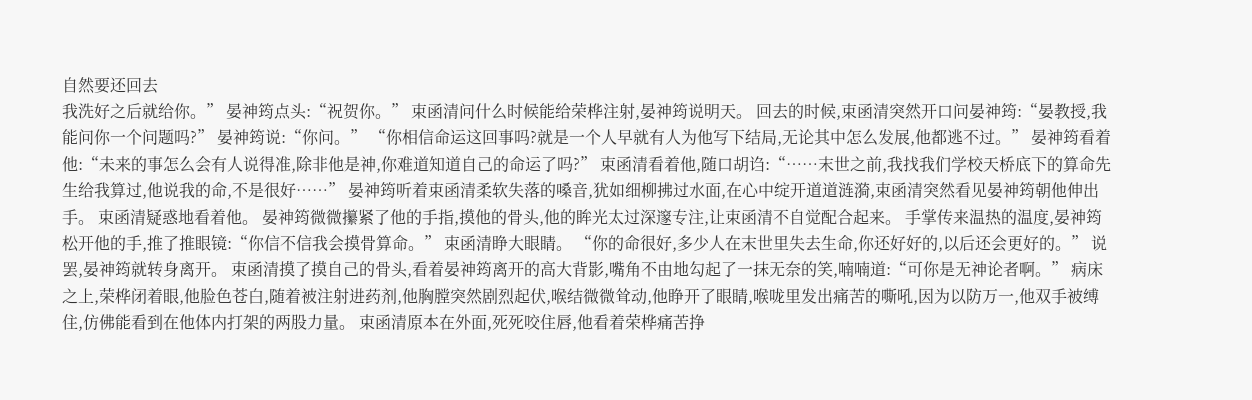自然要还回去
我洗好之后就给你。” 晏神筠点头:“祝贺你。” 束函清问什么时候能给荣桦注射,晏神筠说明天。 回去的时候,束函清突然开口问晏神筠:“晏教授,我能问你一个问题吗?” 晏神筠说:“你问。” “你相信命运这回事吗?就是一个人早就有人为他写下结局,无论其中怎么发展,他都逃不过。” 晏神筠看着他:“未来的事怎么会有人说得准,除非他是神,你难道知道自己的命运了吗?” 束函清看着他,随口胡诌:“……末世之前,我找我们学校天桥底下的算命先生给我算过,他说我的命,不是很好……” 晏神筠听着束函清柔软失落的嗓音,犹如细柳拂过水面,在心中绽开道道涟漪,束函清突然看见晏神筠朝他伸出手。 束函清疑惑地看着他。 晏神筠微微攥紧了他的手指,摸他的骨头,他的眸光太过深邃专注,让束函清不自觉配合起来。 手掌传来温热的温度,晏神筠松开他的手,推了推眼镜:“你信不信我会摸骨算命。” 束函清睁大眼睛。 “你的命很好,多少人在末世里失去生命,你还好好的,以后还会更好的。” 说罢,晏神筠就转身离开。 束函清摸了摸自己的骨头,看着晏神筠离开的高大背影,嘴角不由地勾起了一抹无奈的笑,喃喃道:“可你是无神论者啊。” 病床之上,荣桦闭着眼,他脸色苍白,随着被注射进药剂,他胸膛突然剧烈起伏,喉结微微耸动,他睁开了眼睛,喉咙里发出痛苦的嘶吼,因为以防万一,他双手被缚住,仿佛能看到在他体内打架的两股力量。 束函清原本在外面,死死咬住唇,他看着荣桦痛苦挣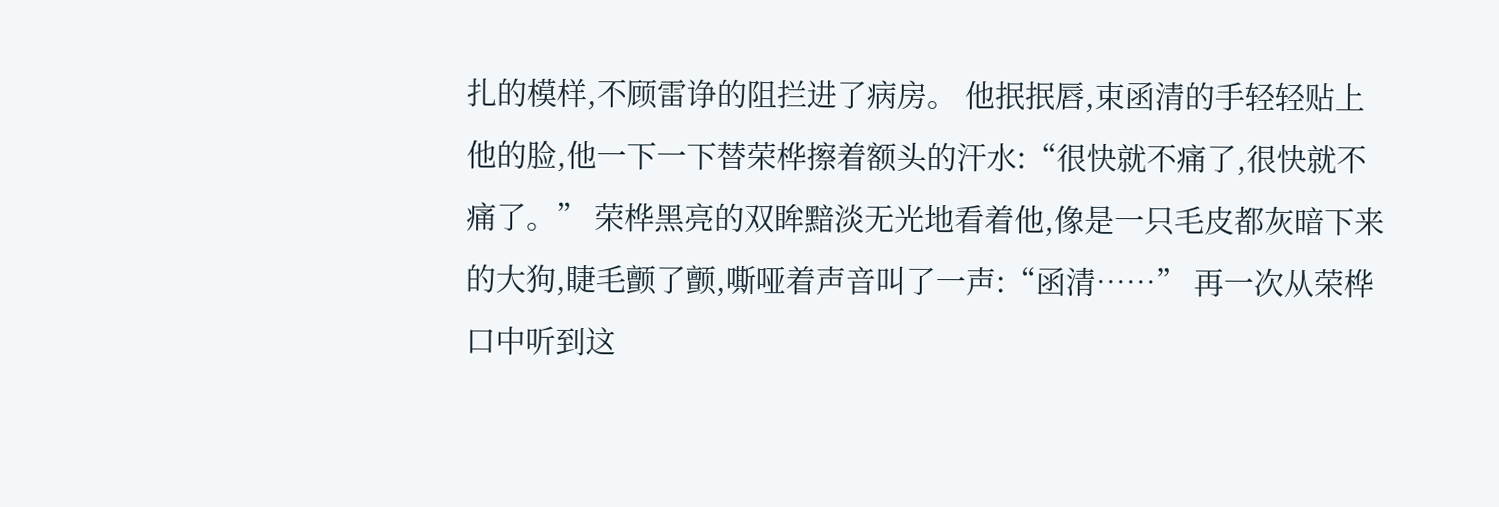扎的模样,不顾雷诤的阻拦进了病房。 他抿抿唇,束函清的手轻轻贴上他的脸,他一下一下替荣桦擦着额头的汗水:“很快就不痛了,很快就不痛了。” 荣桦黑亮的双眸黯淡无光地看着他,像是一只毛皮都灰暗下来的大狗,睫毛颤了颤,嘶哑着声音叫了一声:“函清……” 再一次从荣桦口中听到这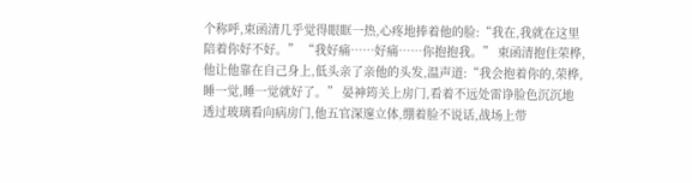个称呼,束函清几乎觉得眼眶一热,心疼地捧着他的脸:“我在,我就在这里陪着你好不好。” “我好痛……好痛……你抱抱我。” 束函清抱住荣桦,他让他靠在自己身上,低头亲了亲他的头发,温声道:“我会抱着你的,荣桦,睡一觉,睡一觉就好了。” 晏神筠关上房门,看着不远处雷诤脸色沉沉地透过玻璃看向病房门,他五官深邃立体,绷着脸不说话,战场上带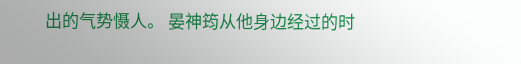出的气势慑人。 晏神筠从他身边经过的时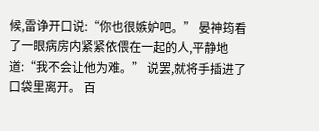候,雷诤开口说:“你也很嫉妒吧。” 晏神筠看了一眼病房内紧紧依偎在一起的人,平静地道:“我不会让他为难。” 说罢,就将手插进了口袋里离开。 百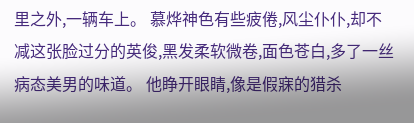里之外,一辆车上。 慕烨神色有些疲倦,风尘仆仆,却不减这张脸过分的英俊,黑发柔软微卷,面色苍白,多了一丝病态美男的味道。 他睁开眼睛,像是假寐的猎杀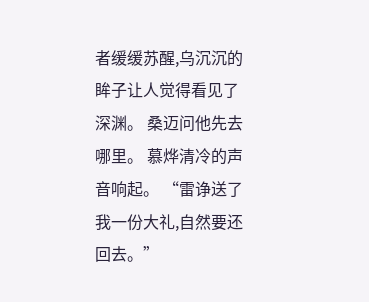者缓缓苏醒,乌沉沉的眸子让人觉得看见了深渊。 桑迈问他先去哪里。 慕烨清冷的声音响起。 “雷诤送了我一份大礼,自然要还回去。”